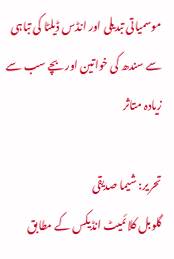موسمیاتی تبدیلی اور انڈس ڈیلٹا کی تباہی سے سندھ کی خواتین اور بچے سب سے زیادہ متاثر

تحریر: شیما صدیقی
گلوبل کلائمیٹ انڈیکس کے مطابق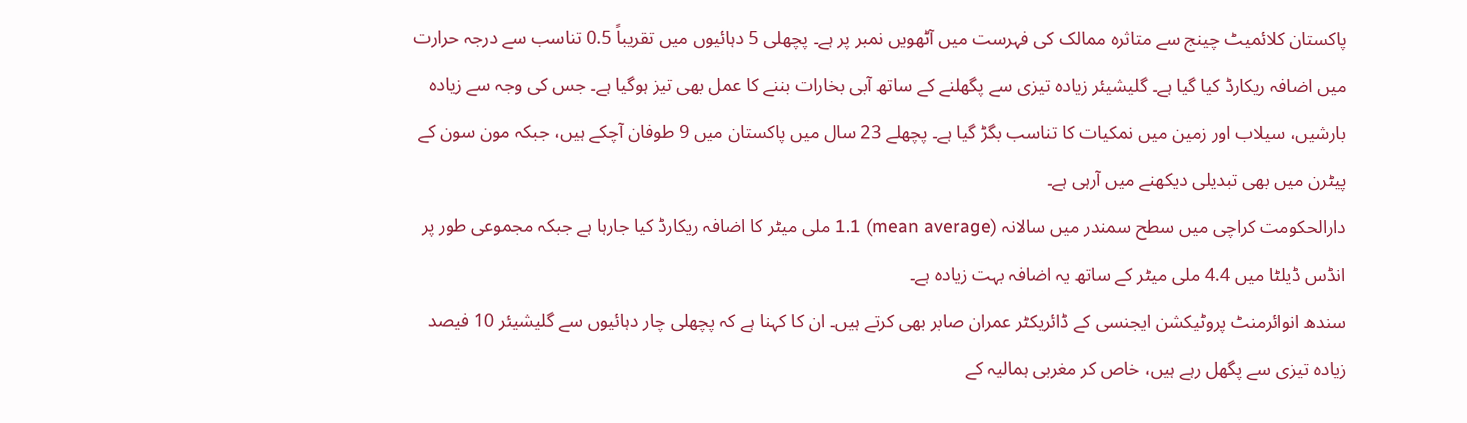پاکستان کلائمیٹ چینج سے متاثرہ ممالک کی فہرست میں آٹھویں نمبر پر ہے۔ پچھلی 5 دہائیوں میں تقریباً 0.5 تناسب سے درجہ حرارت میں اضافہ ریکارڈ کیا گیا ہے۔ گلیشیئر زیادہ تیزی سے پگھلنے کے ساتھ آبی بخارات بننے کا عمل بھی تیز ہوگیا ہے۔ جس کی وجہ سے زیادہ بارشیں، سیلاب اور زمین میں نمکیات کا تناسب بگڑ گیا ہے۔ پچھلے 23 سال میں پاکستان میں 9 طوفان آچکے ہیں، جبکہ مون سون کے پیٹرن میں بھی تبدیلی دیکھنے میں آرہی ہے۔
دارالحکومت کراچی میں سطح سمندر میں سالانہ (mean average) 1.1 ملی میٹر کا اضافہ ریکارڈ کیا جارہا ہے جبکہ مجموعی طور پر انڈس ڈیلٹا میں 4.4 ملی میٹر کے ساتھ یہ اضافہ بہت زیادہ ہے۔
سندھ انوائرمنٹ پروٹیکشن ایجنسی کے ڈائریکٹر عمران صابر بھی کرتے ہیں۔ ان کا کہنا ہے کہ پچھلی چار دہائیوں سے گلیشیئر 10 فیصد زیادہ تیزی سے پگھل رہے ہیں، خاص کر مغربی ہمالیہ کے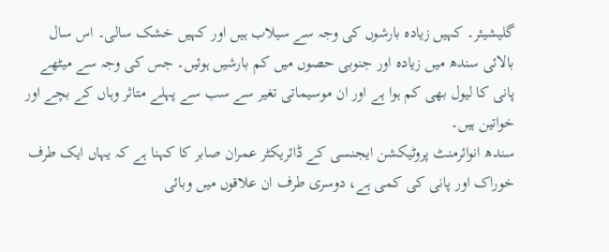گلیشیئر۔ کہیں زیادہ بارشوں کی وجہ سے سیلاب ہیں اور کہیں خشک سالی۔ اس سال بالائی سندھ میں زیادہ اور جنوبی حصوں میں کم بارشیں ہوئیں۔ جس کی وجہ سے میٹھے پانی کا لیول بھی کم ہوا ہے اور ان موسیماتی تغیر سے سب سے پہلے متاثر وہاں کے بچے اور خواتین ہیں۔
سندھ انوائرمنٹ پروٹیکشن ایجنسی کے ڈائریکٹر عمران صابر کا کہنا ہے کہ یہاں ایک طرف خوراک اور پانی کی کمی ہے، دوسری طرف ان علاقوں میں وبائی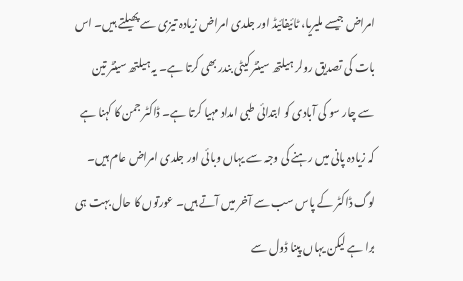امراض جیسے ملیریا، ٹائیفائیڈ اور جلدی امراض زیادہ تیزی سے پھیلتے ہیں۔ اس بات کی تصدیق رولر ہیلتھ سینٹر کیٹی بندر بھی کرتا ہے۔ یہ ہیلتھ سینٹر تین سے چار سو کی آبادی کو ابتدائی طبی امداد مہیا کرتا ہے۔ ڈاکٹر جمن کا کہنا ہے کہ زیادہ پانی میں رہنے کی وجہ سے یہاں وبائی اور جلدی امراض عام ہیں۔ لوگ ڈاکٹر کے پاس سب سے آخر میں آتے ہیں۔ عورتوں کا حال بہت ہی برا ہے لیکن یہاں پینا ڈول سے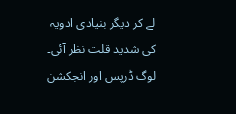لے کر دیگر بنیادی ادویہ کی شدید قلت نظر آئی۔ لوگ ڈرپس اور انجکشن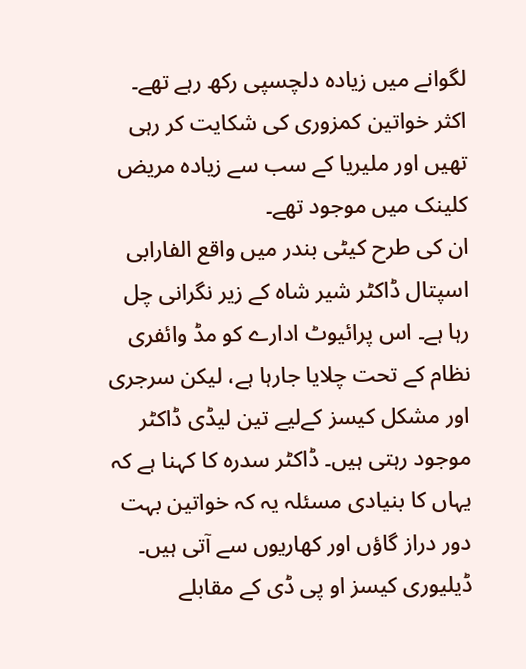لگوانے میں زیادہ دلچسپی رکھ رہے تھے۔ اکثر خواتین کمزوری کی شکایت کر رہی تھیں اور ملیریا کے سب سے زیادہ مریض کلینک میں موجود تھے۔
ان کی طرح کیٹی بندر میں واقع الفارابی اسپتال ڈاکٹر شیر شاہ کے زیر نگرانی چل رہا ہے۔ اس پرائیوٹ ادارے کو مڈ وائفری نظام کے تحت چلایا جارہا ہے، لیکن سرجری اور مشکل کیسز کےلیے تین لیڈی ڈاکٹر موجود رہتی ہیں۔ ڈاکٹر سدرہ کا کہنا ہے کہ یہاں کا بنیادی مسئلہ یہ کہ خواتین بہت دور دراز گاؤں اور کھاریوں سے آتی ہیں۔ ڈیلیوری کیسز او پی ڈی کے مقابلے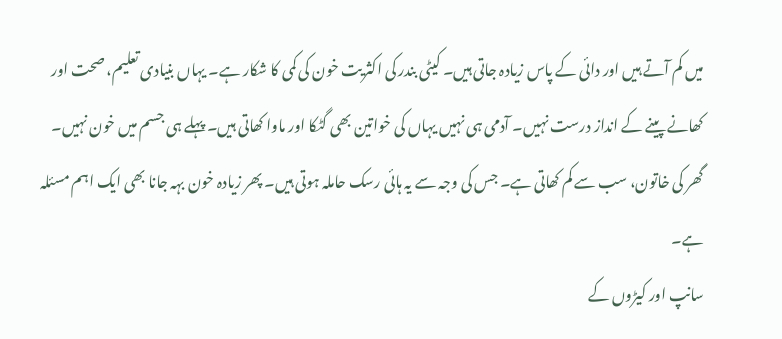میں کم آتے ہیں اور دائی کے پاس زیادہ جاتی ہیں۔ کیٹی بندر کی اکثریت خون کی کمی کا شکار ہے۔ یہاں بنیادی تعلیم، صحت اور کھانے پینے کے انداز درست نہیں۔ آدمی ہی نہیں یہاں کی خواتین بھی گٹکا اور ماوا کھاتی ہیں۔ پہلے ہی جسم میں خون نہیں۔ گھر کی خاتون، سب سے کم کھاتی ہے۔ جس کی وجہ سے یہ ہائی رسک حاملہ ہوتی ہیں۔ پھر زیادہ خون بہہ جانا بھی ایک اہم مسئلہ ہے۔
سانپ اور کیڑوں کے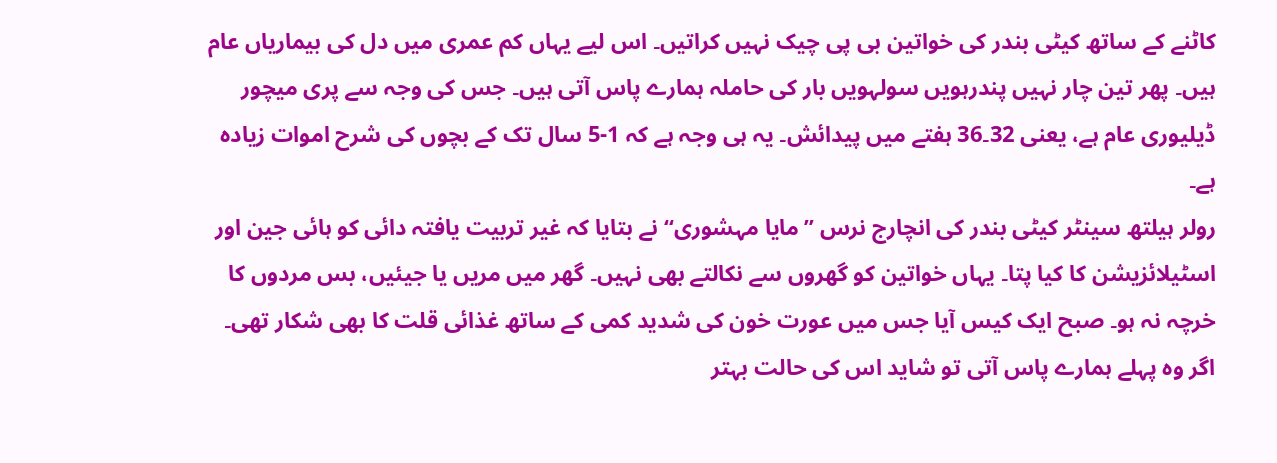کاٹنے کے ساتھ کیٹی بندر کی خواتین بی پی چیک نہیں کراتیں۔ اس لیے یہاں کم عمری میں دل کی بیماریاں عام ہیں۔ پھر تین چار نہیں پندرہویں سولہویں بار کی حاملہ ہمارے پاس آتی ہیں۔ جس کی وجہ سے پری میچور ڈیلیوری عام ہے، یعنی 32۔36 ہفتے میں پیدائش۔ یہ ہی وجہ ہے کہ 1-5 سال تک کے بچوں کی شرح اموات زیادہ ہے۔
رولر ہیلتھ سینٹر کیٹی بندر کی انچارج نرس ’’مایا مہشوری‘‘ نے بتایا کہ غیر تربیت یافتہ دائی کو ہائی جین اور اسٹیلائزیشن کا کیا پتا۔ یہاں خواتین کو گھروں سے نکالتے بھی نہیں۔ گھر میں مریں یا جیئیں، بس مردوں کا خرچہ نہ ہو۔ صبح ایک کیس آیا جس میں عورت خون کی شدید کمی کے ساتھ غذائی قلت کا بھی شکار تھی۔ اگر وہ پہلے ہمارے پاس آتی تو شاید اس کی حالت بہتر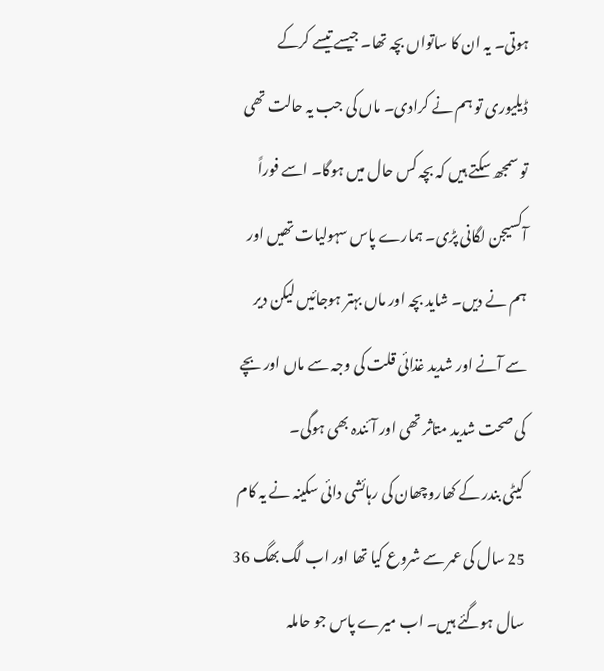ہوتی۔ یہ ان کا ساتواں بچہ تھا۔ جیسے تیسے کرکے ڈیلیوری تو ہم نے کرادی۔ ماں کی جب یہ حالت تھی تو سمجھ سکتے ہیں کہ بچہ کس حال میں ہوگا۔ اسے فوراً آکسیجن لگانی پڑی۔ ہمارے پاس سہولیات تھیں اور ہم نے دیں۔ شاید بچہ اور ماں بہتر ہوجائیں لیکن دیر سے آنے اور شدید غذائی قلت کی وجہ سے ماں اور بچے کی صحت شدید متاثر تھی اور آئندہ بھی ہوگی۔
کیٹی بندر کے کھاروچھان کی رہائشی دائی سکینہ نے یہ کام 25 سال کی عمر سے شروع کیا تھا اور اب لگ بھگ 36 سال ہوگئے ہیں۔ اب میرے پاس جو حاملہ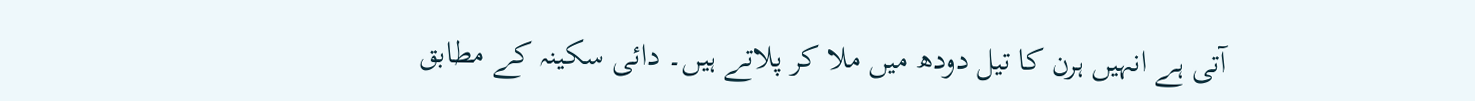آتی ہے انہیں ہرن کا تیل دودھ میں ملا کر پلاتے ہیں۔ دائی سکینہ کے مطابق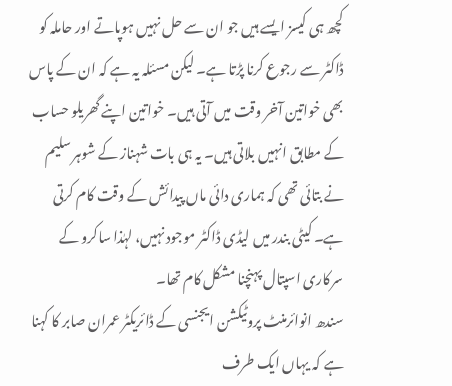کچھ ہی کیسز ایسے ہیں جو ان سے حل نہیں ہوپاتے اور حاملہ کو ڈاکٹر سے رجوع کرنا پڑتا ہے۔ لیکن مسئلہ یہ ہے کہ ان کے پاس بھی خواتین آخر وقت میں آتی ہیں۔ خواتین اپنے گھریلو حساب کے مطابق انہیں بلاتی ہیں۔ یہ ہی بات شہناز کے شوہر سلیم نے بتائی تھی کہ ہماری دائی ماں پیدائش کے وقت کام کرتی ہے۔ کیٹی بندر میں لیڈی ڈاکٹر موجود نہیں، لہٰذا ساکرو کے سرکاری اسپتال پہنچنا مشکل کام تھا۔
سندھ انوائرمنٹ پروٹیکشن ایجنسی کے ڈائریکٹر عمران صابر کا کہنا ہے کہ یہاں ایک طرف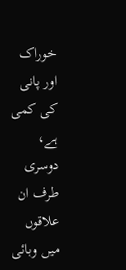خوراک اور پانی کی کمی ہے، دوسری طرف ان علاقوں میں وبائی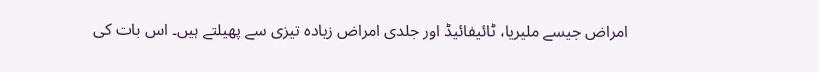امراض جیسے ملیریا، ٹائیفائیڈ اور جلدی امراض زیادہ تیزی سے پھیلتے ہیں۔ اس بات کی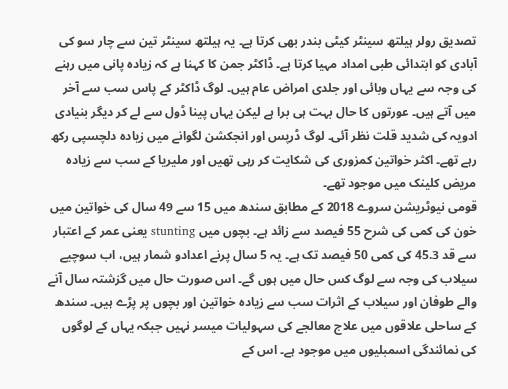تصدیق رولر ہیلتھ سینٹر کیٹی بندر بھی کرتا ہے۔ یہ ہیلتھ سینٹر تین سے چار سو کی آبادی کو ابتدائی طبی امداد مہیا کرتا ہے۔ ڈاکٹر جمن کا کہنا ہے کہ زیادہ پانی میں رہنے کی وجہ سے یہاں وبائی اور جلدی امراض عام ہیں۔ لوگ ڈاکٹر کے پاس سب سے آخر میں آتے ہیں۔ عورتوں کا حال بہت ہی برا ہے لیکن یہاں پینا ڈول سے لے کر دیگر بنیادی ادویہ کی شدید قلت نظر آئی۔ لوگ ڈرپس اور انجکشن لگوانے میں زیادہ دلچسپی رکھ رہے تھے۔ اکثر خواتین کمزوری کی شکایت کر رہی تھیں اور ملیریا کے سب سے زیادہ مریض کلینک میں موجود تھے۔
قومی نیوٹریشن سروے 2018 کے مطابق سندھ میں 15 سے 49 سال کی خواتین میں خون کی کمی کی شرح 55 فیصد سے زائد ہے۔ بچوں میں stunting یعنی عمر کے اعتبار سے قد 45.3 کی کمی 50 فیصد تک ہے۔ یہ 5 سال پرنے اعدادو شمار ہیں، اب سوچیے سیلاب کی وجہ سے لوگ کس حال میں ہوں گے۔ اس صورت حال میں گزشتہ سال آنے والے طوفان اور سیلاب کے اثرات سب سے زیادہ خواتین اور بچوں پر پڑے ہیں۔ سندھ کے ساحلی علاقوں میں علاج معالجے کی سہولیات میسر نہیں جبکہ یہاں کے لوگوں کی نمائندگی اسمبلیوں میں موجود ہے۔ اس کے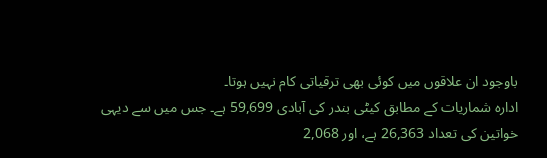باوجود ان علاقوں میں کوئی بھی ترقیاتی کام نہیں ہوتا۔
ادارہ شماریات کے مطابق کیٹی بندر کی آبادی 59,699 ہے۔ جس میں سے دیہی خواتین کی تعداد 26,363 ہے، اور 2,068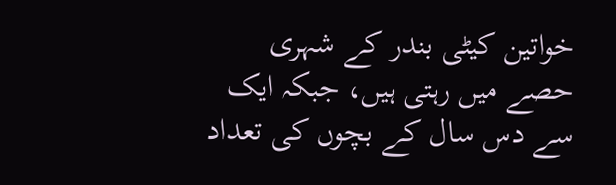خواتین کیٹی بندر کے شہری حصے میں رہتی ہیں، جبکہ ایک سے دس سال کے بچوں کی تعداد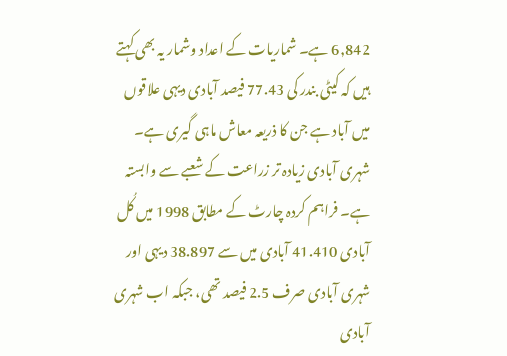6,842 ہے۔ شماریات کے اعداد وشمار یہ بھی کہتے ہیں کہ کیٹی بندر کی 77.43 فیصد آبادی دیہی علاقوں میں آباد ہے جن کا ذریعہ معاش ماہی گیری ہے۔ شہری آبادی زیادہ تر زراعت کے شعبے سے وابستہ ہے۔ فراہم کردہ چارٹ کے مطابق 1998 میں کُل آبادی 41.410 آبادی میں سے 38.897 دیہی اور شہری آبادی صرف 2.5 فیصد تھی، جبکہ اب شہری آبادی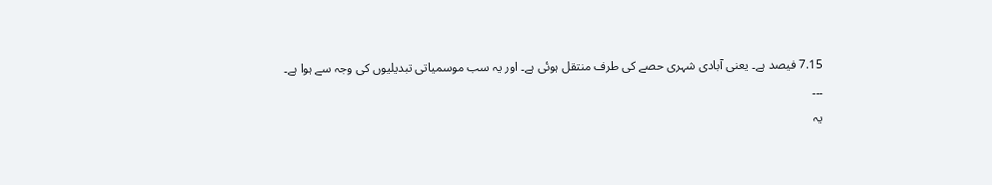7.15 فیصد ہے۔ یعنی آبادی شہری حصے کی طرف منتقل ہوئی ہے۔ اور یہ سب موسمیاتی تبدیلیوں کی وجہ سے ہوا ہے۔
۔۔۔
یہ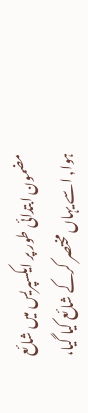مضمون ابتدائی طور پر ایکسپریس میں شائع ہوا, اسے یہاں مختصر کرکے شائع کیا گیا،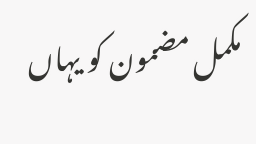مکمل مضمون کو یہاں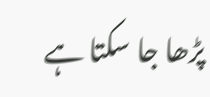پڑھا جا سکتا ہے